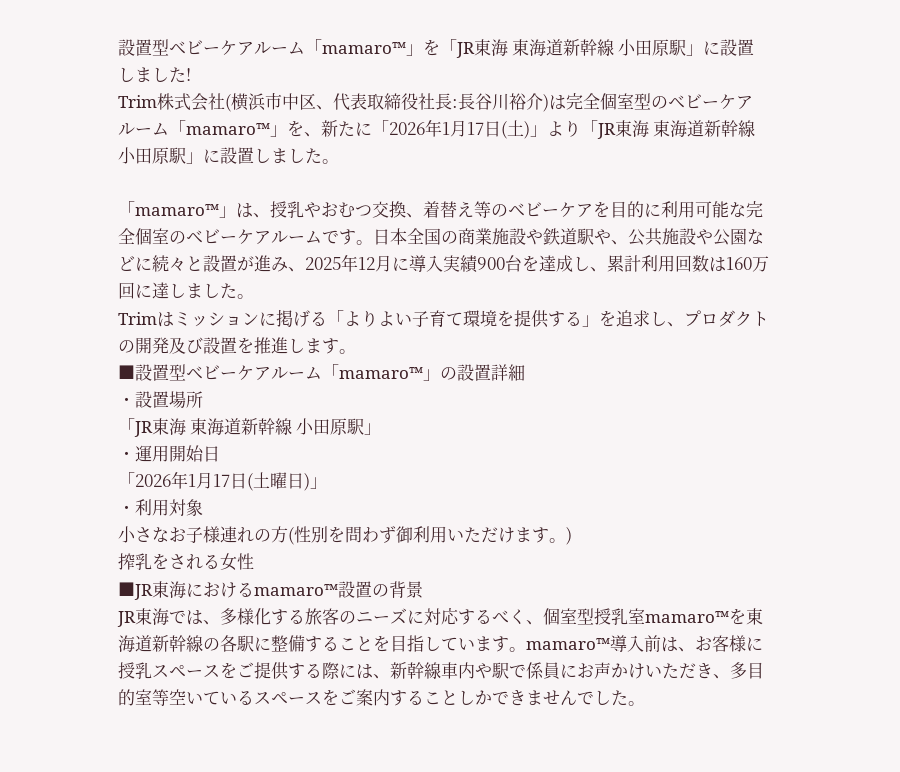設置型ベビーケアルーム「mamaro™」を「JR東海 東海道新幹線 小田原駅」に設置しました!
Trim株式会社(横浜市中区、代表取締役社長:長谷川裕介)は完全個室型のベビーケアルーム「mamaro™」を、新たに「2026年1月17日(土)」より「JR東海 東海道新幹線 小田原駅」に設置しました。

「mamaro™」は、授乳やおむつ交換、着替え等のベビーケアを目的に利用可能な完全個室のベビーケアルームです。日本全国の商業施設や鉄道駅や、公共施設や公園などに続々と設置が進み、2025年12月に導入実績900台を達成し、累計利用回数は160万回に達しました。
Trimはミッションに掲げる「よりよい子育て環境を提供する」を追求し、プロダクトの開発及び設置を推進します。
■設置型ベビーケアルーム「mamaro™」の設置詳細
・設置場所
「JR東海 東海道新幹線 小田原駅」
・運用開始日
「2026年1月17日(土曜日)」
・利用対象
小さなお子様連れの方(性別を問わず御利用いただけます。)
搾乳をされる女性
■JR東海におけるmamaro™設置の背景
JR東海では、多様化する旅客のニーズに対応するべく、個室型授乳室mamaro™を東海道新幹線の各駅に整備することを目指しています。mamaro™導入前は、お客様に授乳スペースをご提供する際には、新幹線車内や駅で係員にお声かけいただき、多目的室等空いているスペースをご案内することしかできませんでした。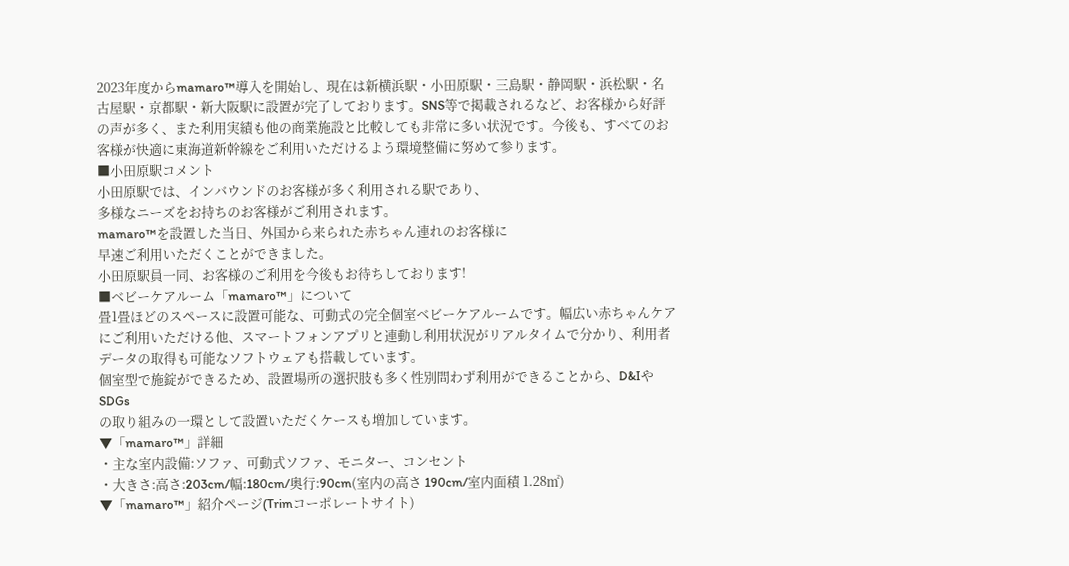2023年度からmamaro™導入を開始し、現在は新横浜駅・小田原駅・三島駅・静岡駅・浜松駅・名古屋駅・京都駅・新大阪駅に設置が完了しております。SNS等で掲載されるなど、お客様から好評の声が多く、また利用実績も他の商業施設と比較しても非常に多い状況です。今後も、すべてのお客様が快適に東海道新幹線をご利用いただけるよう環境整備に努めて参ります。
■小田原駅コメント
小田原駅では、インバウンドのお客様が多く利用される駅であり、
多様なニーズをお持ちのお客様がご利用されます。
mamaro™を設置した当日、外国から来られた赤ちゃん連れのお客様に
早速ご利用いただくことができました。
小田原駅員一同、お客様のご利用を今後もお待ちしております!
■ベビーケアルーム「mamaro™」について
畳1畳ほどのスペースに設置可能な、可動式の完全個室ベビーケアルームです。幅広い赤ちゃんケアにご利用いただける他、スマートフォンアプリと連動し利用状況がリアルタイムで分かり、利用者データの取得も可能なソフトウェアも搭載しています。
個室型で施錠ができるため、設置場所の選択肢も多く性別問わず利用ができることから、D&IやSDGs
の取り組みの一環として設置いただくケースも増加しています。
▼「mamaro™」詳細
・主な室内設備:ソファ、可動式ソファ、モニター、コンセント
・大きさ:高さ:203cm/幅:180cm/奥行:90cm(室内の高さ 190cm/室内面積 1.28㎡)
▼「mamaro™」紹介ページ(Trimコーポレートサイト)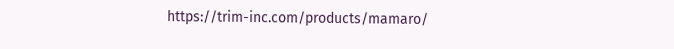https://trim-inc.com/products/mamaro/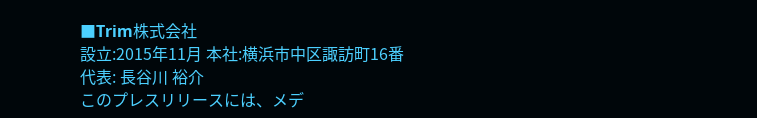■Trim株式会社
設立:2015年11月 本社:横浜市中区諏訪町16番
代表: 長谷川 裕介
このプレスリリースには、メデ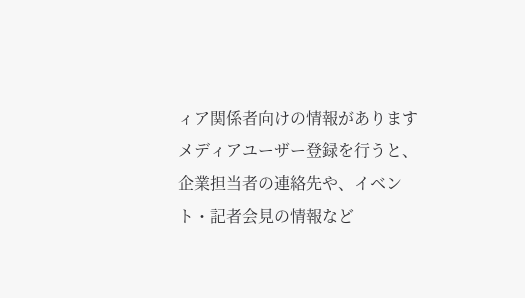ィア関係者向けの情報があります
メディアユーザー登録を行うと、企業担当者の連絡先や、イベント・記者会見の情報など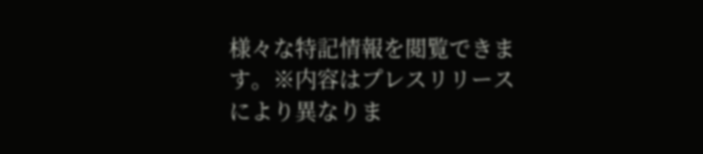様々な特記情報を閲覧できます。※内容はプレスリリースにより異なりま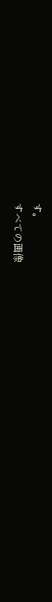す。
すべての画像